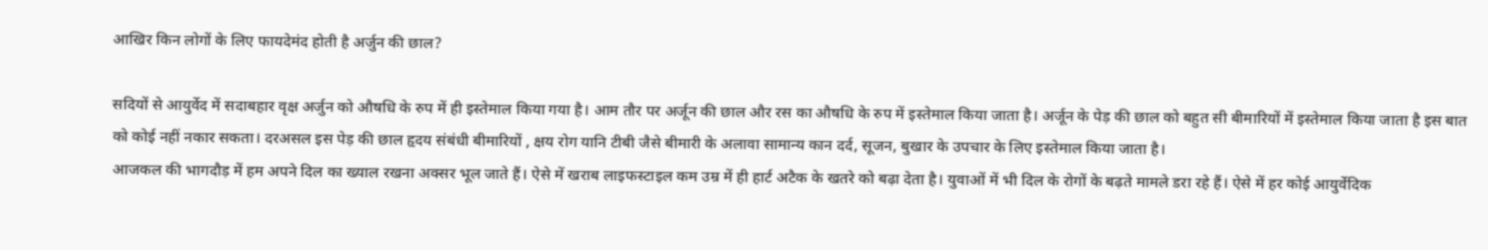आखिर किन लोगों के लिए फायदेमंद होती है अर्जुन की छाल?

सदियों से आयुर्वेद में सदाबहार वृक्ष अर्जुन को औषधि के रुप में ही इस्तेमाल किया गया है। आम तौर पर अर्जून की छाल और रस का औषधि के रुप में इस्तेमाल किया जाता है। अर्जून के पेड़ की छाल को बहुत सी बीमारियों में इस्तेमाल किया जाता है इस बात को कोई नहीं नकार सकता। दरअसल इस पेड़ की छाल हृदय संबंधी बीमारियों , क्षय रोग यानि टीबी जैसे बीमारी के अलावा सामान्य कान दर्द, सूजन, बुखार के उपचार के लिए इस्तेमाल किया जाता है।
आजकल की भागदौड़ में हम अपने दिल का ख्याल रखना अक्सर भूल जाते हैं। ऐसे में खराब लाइफस्टाइल कम उम्र में ही हार्ट अटैक के खतरे को बढ़ा देता है। युवाओं में भी दिल के रोगों के बढ़ते मामले डरा रहे हैं। ऐसे में हर कोई आयुर्वेदिक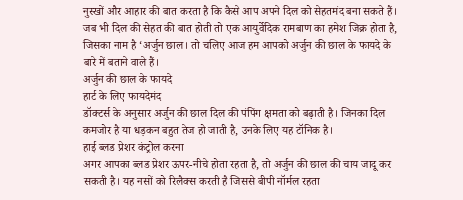नुस्खों और आहार की बात करता है कि कैसे आप अपने दिल को सेहतमंद बना सकते हैं। जब भी दिल की सेहत की बात होती तो एक आयुर्वेदिक रामबाण का हमेश जिक्र होता है, जिसका नाम है ‘अर्जुन छाल। तो चलिए आज हम आपको अर्जुन की छाल के फायदे के बारे में बताने वाले हैं।
अर्जुन की छाल के फायदे
हार्ट के लिए फायदेमंद
डॉक्टर्स के अनुसार अर्जुन की छाल दिल की पंपिंग क्षमता को बढ़ाती है। जिनका दिल कमजोर है या धड़कन बहुत तेज हो जाती है, उनके लिए यह टॉनिक है।
हाई ब्लड प्रेशर कंट्रोल करना
अगर आपका ब्लड प्रेशर ऊपर-नीचे होता रहता है, तो अर्जुन की छाल की चाय जादू कर सकती है। यह नसों को रिलैक्स करती है जिससे बीपी नॉर्मल रहता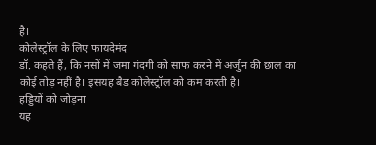है।
कोलेस्ट्रॉल के लिए फायदेमंद
डॉ. कहते हैं, कि नसों में जमा गंदगी को साफ करने में अर्जुन की छाल का कोई तोड़ नहीं है। इसयह बैड कोलेस्ट्रॉल को कम करती है।
हड्डियों को जोड़ना
यह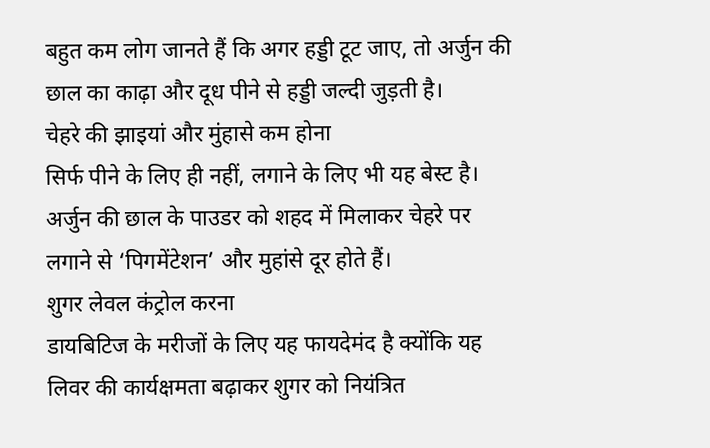बहुत कम लोग जानते हैं कि अगर हड्डी टूट जाए, तो अर्जुन की छाल का काढ़ा और दूध पीने से हड्डी जल्दी जुड़ती है।
चेहरे की झाइयां और मुंहासे कम होना
सिर्फ पीने के लिए ही नहीं, लगाने के लिए भी यह बेस्ट है। अर्जुन की छाल के पाउडर को शहद में मिलाकर चेहरे पर लगाने से ‘पिगमेंटेशन’ और मुहांसे दूर होते हैं।
शुगर लेवल कंट्रोल करना
डायबिटिज के मरीजों के लिए यह फायदेमंद है क्योंकि यह लिवर की कार्यक्षमता बढ़ाकर शुगर को नियंत्रित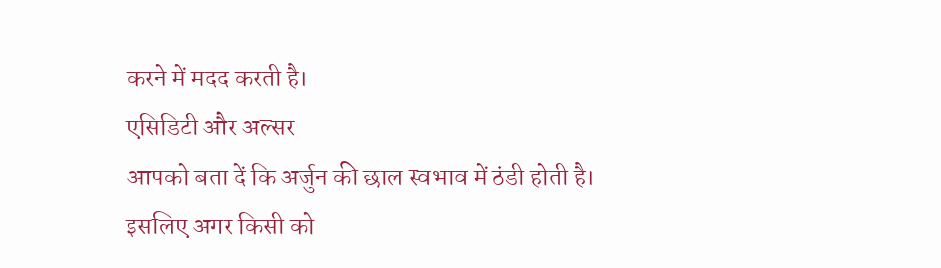करने में मदद करती है।
एसिडिटी और अल्सर
आपको बता दें कि अर्जुन की छाल स्वभाव में ठंडी होती है। इसलिए अगर किसी को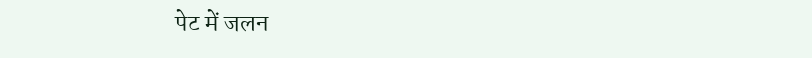पेट में जलन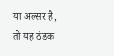या अल्सर है, तो यह ठंडक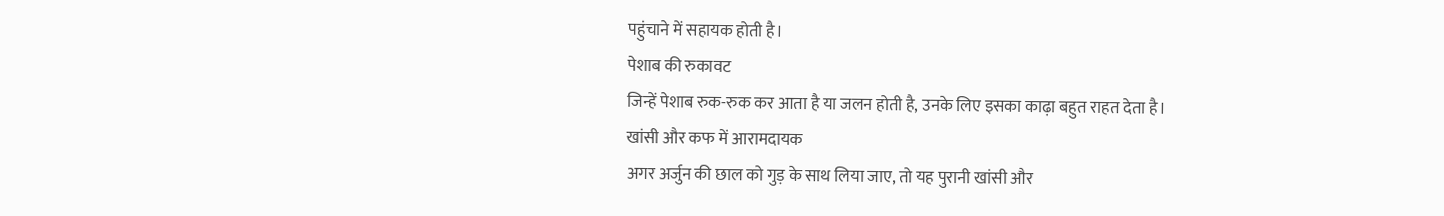पहुंचाने में सहायक होती है।
पेशाब की रुकावट
जिन्हें पेशाब रुक-रुक कर आता है या जलन होती है, उनके लिए इसका काढ़ा बहुत राहत देता है।
खांसी और कफ में आरामदायक
अगर अर्जुन की छाल को गुड़ के साथ लिया जाए, तो यह पुरानी खांसी और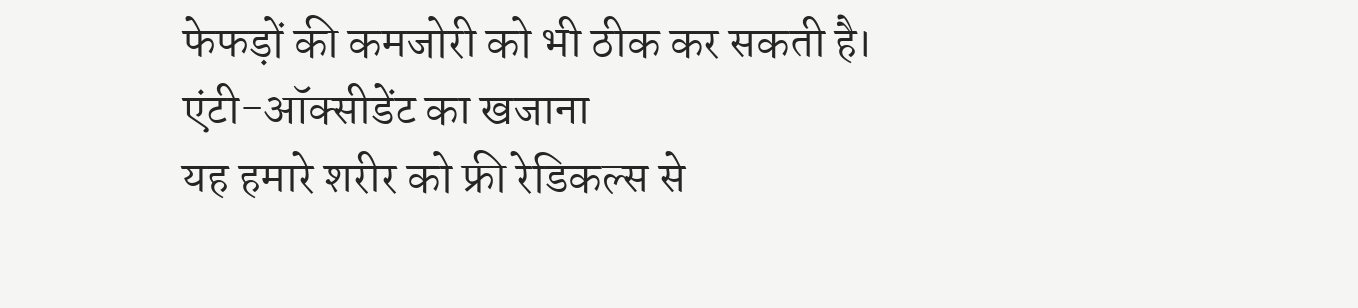फेफड़ों की कमजोरी को भी ठीक कर सकती है।
एंटी-ऑक्सीडेंट का खजाना
यह हमारे शरीर को फ्री रेडिकल्स से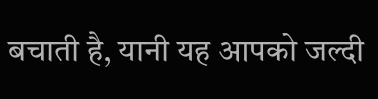बचाती है, यानी यह आपको जल्दी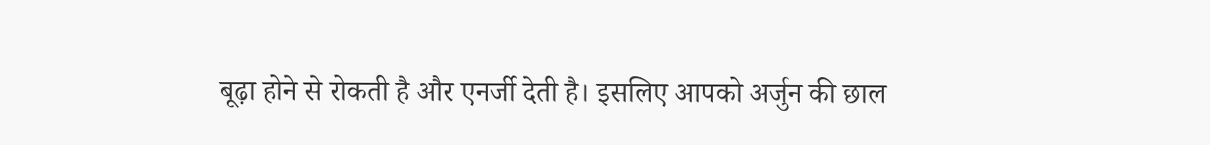बूढ़ा होने से रोकती है और एनर्जी देती है। इसलिए आपको अर्जुन की छाल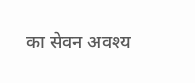का सेवन अवश्य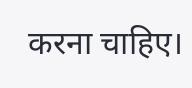करना चाहिए।